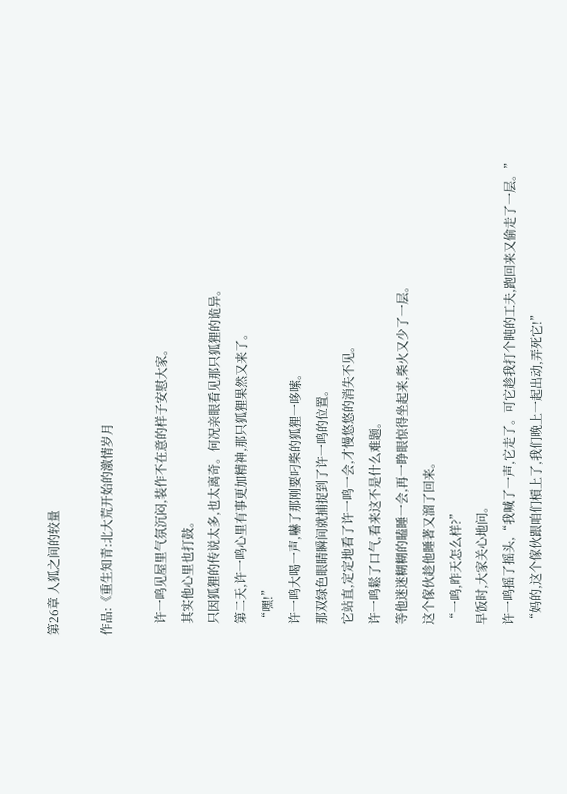第26章 人狐之间的较量

作品:《重生知青:北大荒开始的激情岁月

    许一鸣见屋里气氛沉闷,装作不在意的样子安慰大家。
    其实他心里也打鼓。
    只因狐狸的传说太多,也太离奇。何况亲眼看见那只狐狸的诡异。
    第二天,许一鸣心里有事更加精神,那只狐狸果然又来了。
    “嘿!”
    许一鸣大喝一声,嚇了那刚要叼柴的狐狸一哆嗦。
    那双绿色眼睛瞬间就捕捉到了许一鸣的位置。
    它站直,定定地看了许一鸣一会,才慢悠悠的消失不见。
    许一鸣鬆了口气,看来这不是什么难题。
    等他迷迷糊糊的瞌睡一会,再一睁眼惊得坐起来,柴火又少了一层。
    这个傢伙趁他睡著又溜了回来。
    “一鸣,昨天怎么样?”
    早饭时,大家关心地问。
    许一鸣摇了摇头,“我喊了一声,它走了。可它趁我打个盹的工夫,跑回来又偷走了一层。”
    “妈的,这个傢伙跟咱们槓上了,我们晚上一起出动,弄死它!”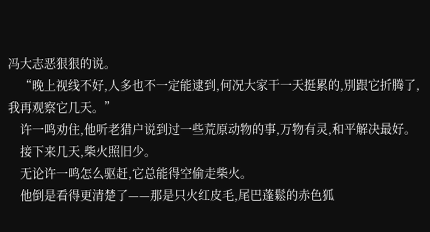冯大志恶狠狠的说。
    “晚上视线不好,人多也不一定能逮到,何况大家干一天挺累的,別跟它折腾了,我再观察它几天。”
    许一鸣劝住,他听老猎户说到过一些荒原动物的事,万物有灵,和平解决最好。
    接下来几天,柴火照旧少。
    无论许一鸣怎么驱赶,它总能得空偷走柴火。
    他倒是看得更清楚了——那是只火红皮毛,尾巴蓬鬆的赤色狐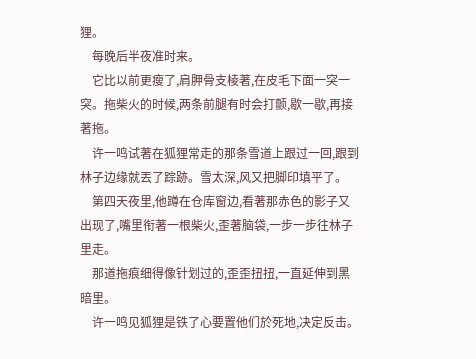狸。
    每晚后半夜准时来。
    它比以前更瘦了,肩胛骨支棱著,在皮毛下面一突一突。拖柴火的时候,两条前腿有时会打颤,歇一歇,再接著拖。
    许一鸣试著在狐狸常走的那条雪道上跟过一回,跟到林子边缘就丟了踪跡。雪太深,风又把脚印填平了。
    第四天夜里,他蹲在仓库窗边,看著那赤色的影子又出现了,嘴里衔著一根柴火,歪著脑袋,一步一步往林子里走。
    那道拖痕细得像针划过的,歪歪扭扭,一直延伸到黑暗里。
    许一鸣见狐狸是铁了心要置他们於死地,决定反击。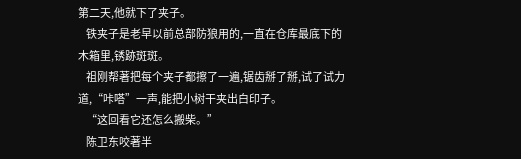第二天,他就下了夹子。
    铁夹子是老早以前总部防狼用的,一直在仓库最底下的木箱里,锈跡斑斑。
    祖刚帮著把每个夹子都擦了一遍,锯齿掰了掰,试了试力道,“咔嗒”一声,能把小树干夹出白印子。
    “这回看它还怎么搬柴。”
    陈卫东咬著半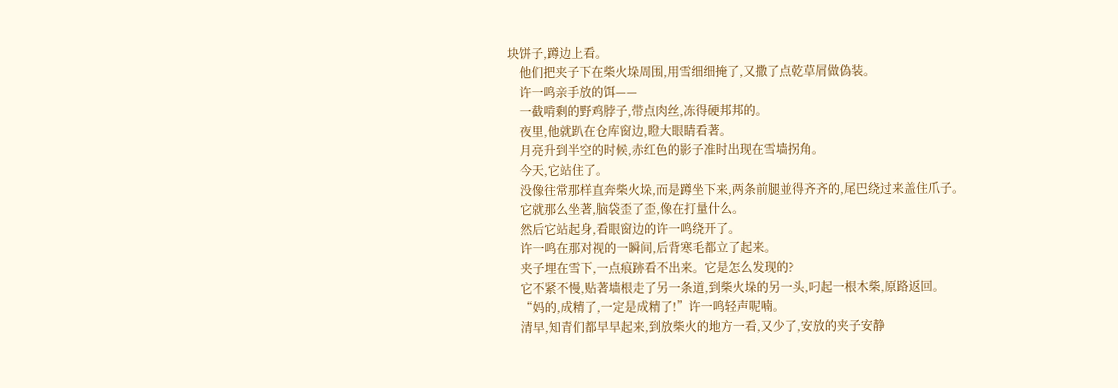块饼子,蹲边上看。
    他们把夹子下在柴火垛周围,用雪细细掩了,又撒了点乾草屑做偽装。
    许一鸣亲手放的饵——
    一截啃剩的野鸡脖子,带点肉丝,冻得硬邦邦的。
    夜里,他就趴在仓库窗边,瞪大眼睛看著。
    月亮升到半空的时候,赤红色的影子准时出现在雪墙拐角。
    今天,它站住了。
    没像往常那样直奔柴火垛,而是蹲坐下来,两条前腿並得齐齐的,尾巴绕过来盖住爪子。
    它就那么坐著,脑袋歪了歪,像在打量什么。
    然后它站起身,看眼窗边的许一鸣绕开了。
    许一鸣在那对视的一瞬间,后背寒毛都立了起来。
    夹子埋在雪下,一点痕跡看不出来。它是怎么发现的?
    它不紧不慢,贴著墙根走了另一条道,到柴火垛的另一头,叼起一根木柴,原路返回。
    “妈的,成精了,一定是成精了!”许一鸣轻声呢喃。
    清早,知青们都早早起来,到放柴火的地方一看,又少了,安放的夹子安静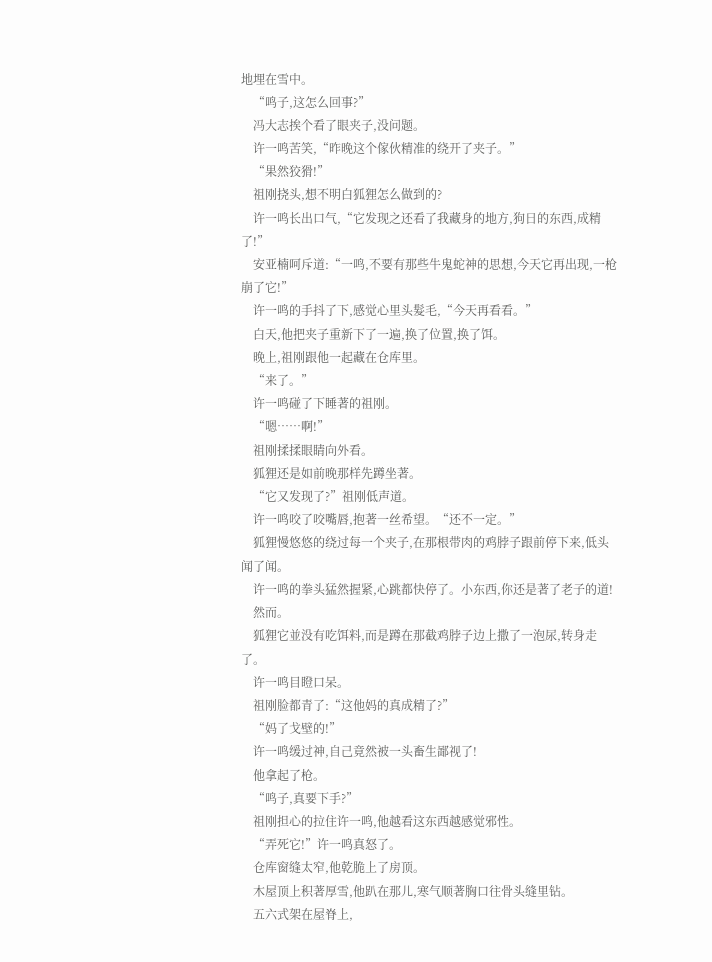地埋在雪中。
    “鸣子,这怎么回事?”
    冯大志挨个看了眼夹子,没问题。
    许一鸣苦笑,“昨晚这个傢伙精准的绕开了夹子。”
    “果然狡猾!”
    祖刚挠头,想不明白狐狸怎么做到的?
    许一鸣长出口气,“它发现之还看了我藏身的地方,狗日的东西,成精了!”
    安亚楠呵斥道:“一鸣,不要有那些牛鬼蛇神的思想,今天它再出现,一枪崩了它!”
    许一鸣的手抖了下,感觉心里头髮毛,“今天再看看。”
    白天,他把夹子重新下了一遍,换了位置,换了饵。
    晚上,祖刚跟他一起藏在仓库里。
    “来了。”
    许一鸣碰了下睡著的祖刚。
    “嗯……啊!”
    祖刚揉揉眼睛向外看。
    狐狸还是如前晚那样先蹲坐著。
    “它又发现了?”祖刚低声道。
    许一鸣咬了咬嘴唇,抱著一丝希望。“还不一定。”
    狐狸慢悠悠的绕过每一个夹子,在那根带肉的鸡脖子跟前停下来,低头闻了闻。
    许一鸣的拳头猛然握紧,心跳都快停了。小东西,你还是著了老子的道!
    然而。
    狐狸它並没有吃饵料,而是蹲在那截鸡脖子边上撒了一泡尿,转身走了。
    许一鸣目瞪口呆。
    祖刚脸都青了:“这他妈的真成精了?”
    “妈了戈壁的!”
    许一鸣缓过神,自己竟然被一头畜生鄙视了!
    他拿起了枪。
    “鸣子,真要下手?”
    祖刚担心的拉住许一鸣,他越看这东西越感觉邪性。
    “弄死它!”许一鸣真怒了。
    仓库窗缝太窄,他乾脆上了房顶。
    木屋顶上积著厚雪,他趴在那儿,寒气顺著胸口往骨头缝里钻。
    五六式架在屋脊上,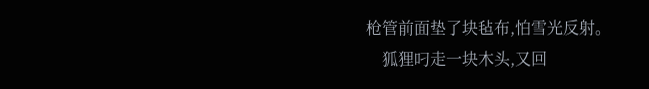枪管前面垫了块毡布,怕雪光反射。
    狐狸叼走一块木头,又回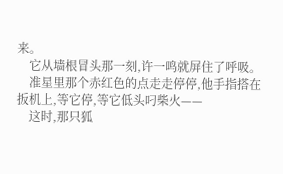来。
    它从墙根冒头那一刻,许一鸣就屏住了呼吸。
    准星里那个赤红色的点走走停停,他手指搭在扳机上,等它停,等它低头叼柴火——
    这时,那只狐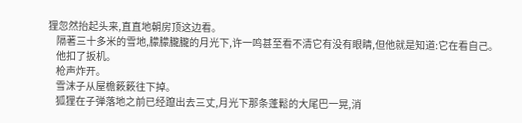狸忽然抬起头来,直直地朝房顶这边看。
    隔著三十多米的雪地,朦朦朧朧的月光下,许一鸣甚至看不清它有没有眼睛,但他就是知道:它在看自己。
    他扣了扳机。
    枪声炸开。
    雪沫子从屋檐簌簌往下掉。
    狐狸在子弹落地之前已经躥出去三丈,月光下那条蓬鬆的大尾巴一晃,消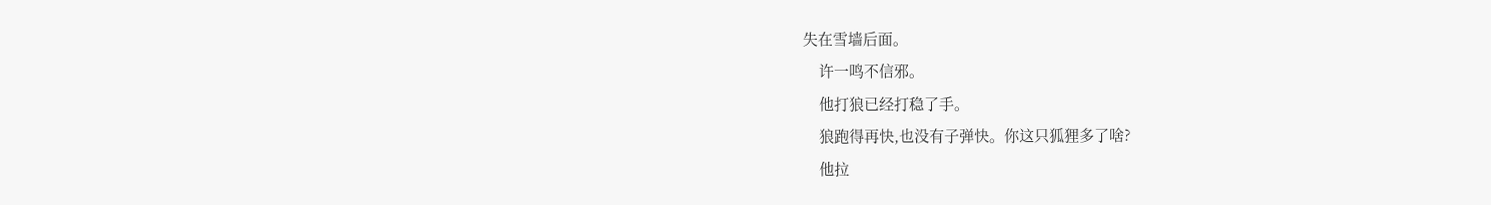失在雪墙后面。
    许一鸣不信邪。
    他打狼已经打稳了手。
    狼跑得再快,也没有子弹快。你这只狐狸多了啥?
    他拉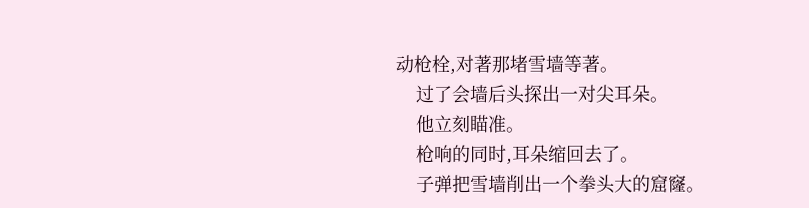动枪栓,对著那堵雪墙等著。
    过了会墙后头探出一对尖耳朵。
    他立刻瞄准。
    枪响的同时,耳朵缩回去了。
    子弹把雪墙削出一个拳头大的窟窿。